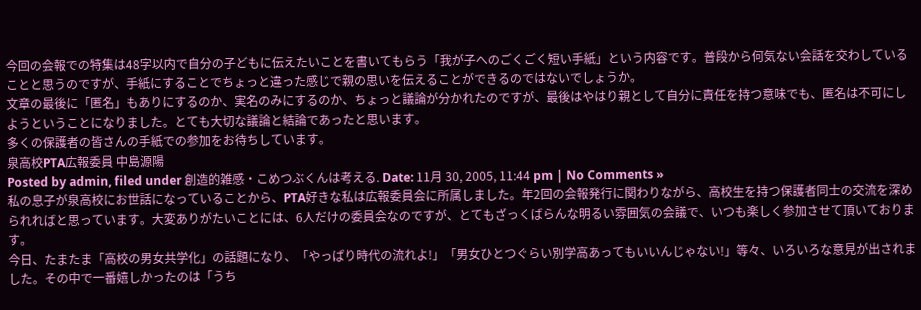今回の会報での特集は48字以内で自分の子どもに伝えたいことを書いてもらう「我が子へのごくごく短い手紙」という内容です。普段から何気ない会話を交わしていることと思うのですが、手紙にすることでちょっと違った感じで親の思いを伝えることができるのではないでしょうか。
文章の最後に「匿名」もありにするのか、実名のみにするのか、ちょっと議論が分かれたのですが、最後はやはり親として自分に責任を持つ意味でも、匿名は不可にしようということになりました。とても大切な議論と結論であったと思います。
多くの保護者の皆さんの手紙での参加をお待ちしています。
泉高校PTA広報委員 中島源陽
Posted by admin, filed under 創造的雑感・こめつぶくんは考える. Date: 11月 30, 2005, 11:44 pm | No Comments »
私の息子が泉高校にお世話になっていることから、PTA好きな私は広報委員会に所属しました。年2回の会報発行に関わりながら、高校生を持つ保護者同士の交流を深められればと思っています。大変ありがたいことには、6人だけの委員会なのですが、とてもざっくばらんな明るい雰囲気の会議で、いつも楽しく参加させて頂いております。
今日、たまたま「高校の男女共学化」の話題になり、「やっぱり時代の流れよ!」「男女ひとつぐらい別学高あってもいいんじゃない!」等々、いろいろな意見が出されました。その中で一番嬉しかったのは「うち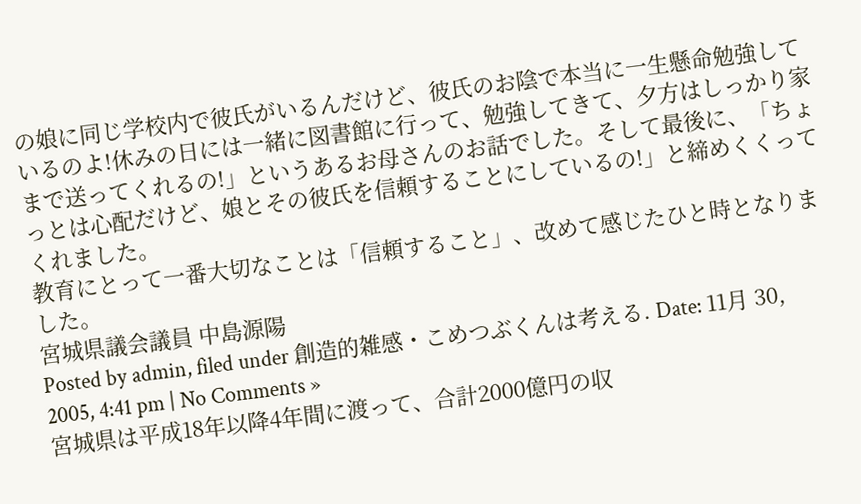の娘に同じ学校内で彼氏がいるんだけど、彼氏のお陰で本当に一生懸命勉強しているのよ!休みの日には一緒に図書館に行って、勉強してきて、夕方はしっかり家まで送ってくれるの!」というあるお母さんのお話でした。そして最後に、「ちょっとは心配だけど、娘とその彼氏を信頼することにしているの!」と締めくくってくれました。
教育にとって一番大切なことは「信頼すること」、改めて感じたひと時となりました。
宮城県議会議員 中島源陽
Posted by admin, filed under 創造的雑感・こめつぶくんは考える. Date: 11月 30, 2005, 4:41 pm | No Comments »
宮城県は平成18年以降4年間に渡って、合計2000億円の収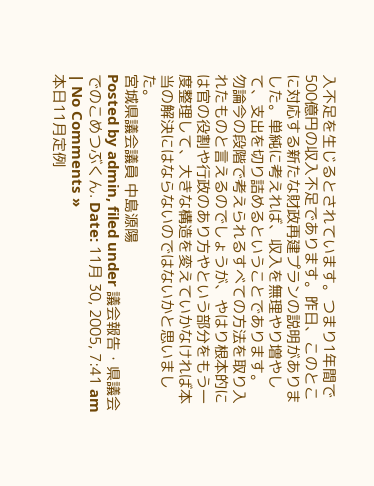入不足を生じるとされています。つまり1年間で500億円の収入不足であります。昨日、このとこに対応する新たな財政再建プランの説明がありました。単純に考えれば、収入を無理やり増やして、支出を切り詰めるということであります。
勿論今の段階で考えられるすべての方法を取り入れたものと言えるのでしょうが、やはり根本的には官の役割や行政のあり方やという部分をもう一度整理して、大きな構造を変えていかなければ本当の解決にはならないのではないかと思いました。
宮城県議会議員 中島源陽
Posted by admin, filed under 議会報告・県議会でのこめつぶくん. Date: 11月 30, 2005, 7:41 am | No Comments »
本日11月定例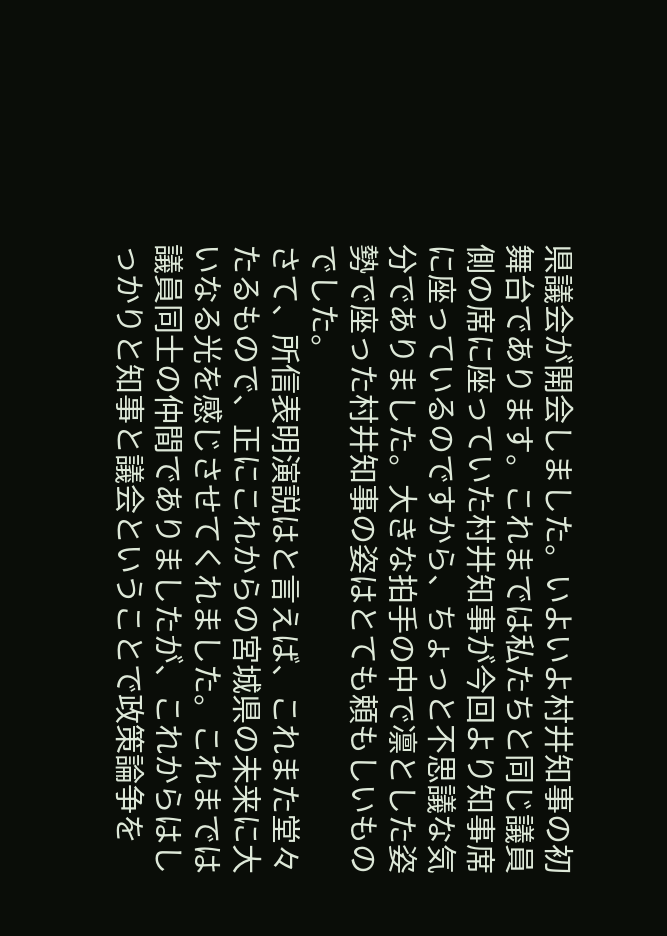県議会が開会しました。いよいよ村井知事の初舞台であります。これまでは私たちと同じ議員側の席に座っていた村井知事が今回より知事席に座っているのですから、ちょっと不思議な気分でありました。大きな拍手の中で凛とした姿勢で座った村井知事の姿はとても頼もしいものでした。
さて、所信表明演説はと言えば、これまた堂々たるもので、正にこれからの宮城県の未来に大いなる光を感じさせてくれました。これまでは議員同士の仲間でありましたが、これからはしっかりと知事と議会ということで政策論争を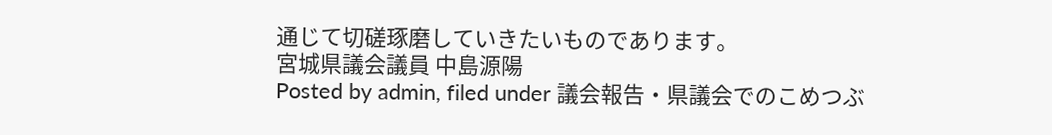通じて切磋琢磨していきたいものであります。
宮城県議会議員 中島源陽
Posted by admin, filed under 議会報告・県議会でのこめつぶ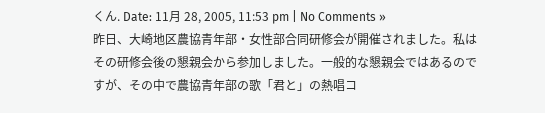くん. Date: 11月 28, 2005, 11:53 pm | No Comments »
昨日、大崎地区農協青年部・女性部合同研修会が開催されました。私はその研修会後の懇親会から参加しました。一般的な懇親会ではあるのですが、その中で農協青年部の歌「君と」の熱唱コ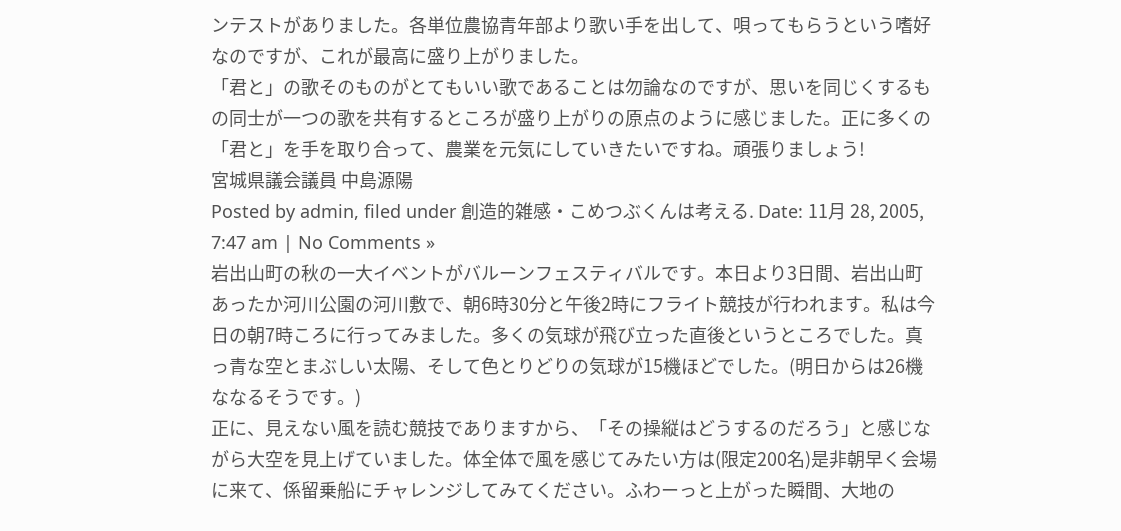ンテストがありました。各単位農協青年部より歌い手を出して、唄ってもらうという嗜好なのですが、これが最高に盛り上がりました。
「君と」の歌そのものがとてもいい歌であることは勿論なのですが、思いを同じくするもの同士が一つの歌を共有するところが盛り上がりの原点のように感じました。正に多くの「君と」を手を取り合って、農業を元気にしていきたいですね。頑張りましょう!
宮城県議会議員 中島源陽
Posted by admin, filed under 創造的雑感・こめつぶくんは考える. Date: 11月 28, 2005, 7:47 am | No Comments »
岩出山町の秋の一大イベントがバルーンフェスティバルです。本日より3日間、岩出山町あったか河川公園の河川敷で、朝6時30分と午後2時にフライト競技が行われます。私は今日の朝7時ころに行ってみました。多くの気球が飛び立った直後というところでした。真っ青な空とまぶしい太陽、そして色とりどりの気球が15機ほどでした。(明日からは26機ななるそうです。)
正に、見えない風を読む競技でありますから、「その操縦はどうするのだろう」と感じながら大空を見上げていました。体全体で風を感じてみたい方は(限定200名)是非朝早く会場に来て、係留乗船にチャレンジしてみてください。ふわーっと上がった瞬間、大地の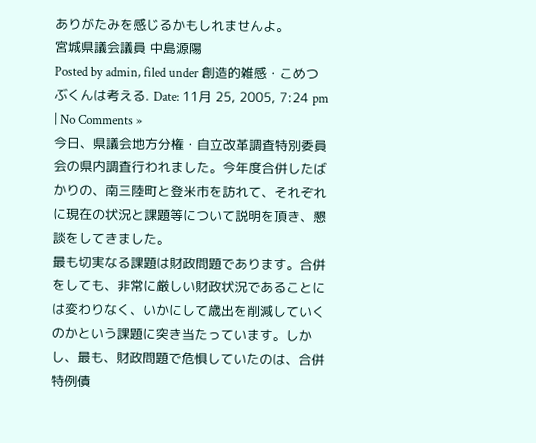ありがたみを感じるかもしれませんよ。
宮城県議会議員 中島源陽
Posted by admin, filed under 創造的雑感・こめつぶくんは考える. Date: 11月 25, 2005, 7:24 pm | No Comments »
今日、県議会地方分権・自立改革調査特別委員会の県内調査行われました。今年度合併したばかりの、南三陸町と登米市を訪れて、それぞれに現在の状況と課題等について説明を頂き、懇談をしてきました。
最も切実なる課題は財政問題であります。合併をしても、非常に厳しい財政状況であることには変わりなく、いかにして歳出を削減していくのかという課題に突き当たっています。しかし、最も、財政問題で危惧していたのは、合併特例債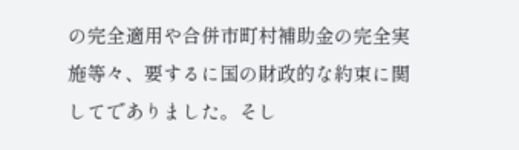の完全適用や合併市町村補助金の完全実施等々、要するに国の財政的な約束に関してでありました。そし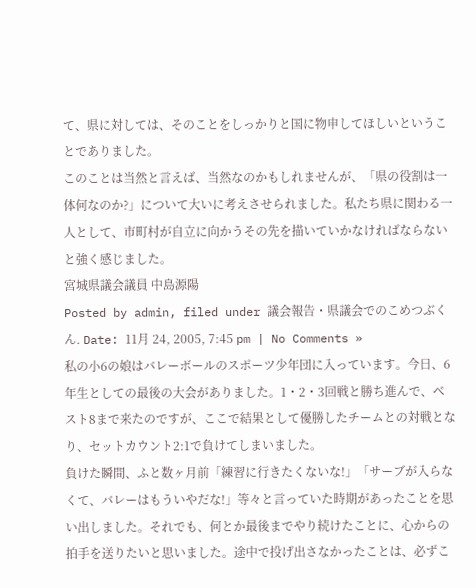て、県に対しては、そのことをしっかりと国に物申してほしいということでありました。
このことは当然と言えば、当然なのかもしれませんが、「県の役割は一体何なのか?」について大いに考えさせられました。私たち県に関わる一人として、市町村が自立に向かうその先を描いていかなければならないと強く感じました。
宮城県議会議員 中島源陽
Posted by admin, filed under 議会報告・県議会でのこめつぶくん. Date: 11月 24, 2005, 7:45 pm | No Comments »
私の小6の娘はバレーボールのスポーツ少年団に入っています。今日、6年生としての最後の大会がありました。1・2・3回戦と勝ち進んで、ベスト8まで来たのですが、ここで結果として優勝したチームとの対戦となり、セットカウント2:1で負けてしまいました。
負けた瞬間、ふと数ヶ月前「練習に行きたくないな!」「サーブが入らなくて、バレーはもういやだな!」等々と言っていた時期があったことを思い出しました。それでも、何とか最後までやり続けたことに、心からの拍手を送りたいと思いました。途中で投げ出さなかったことは、必ずこ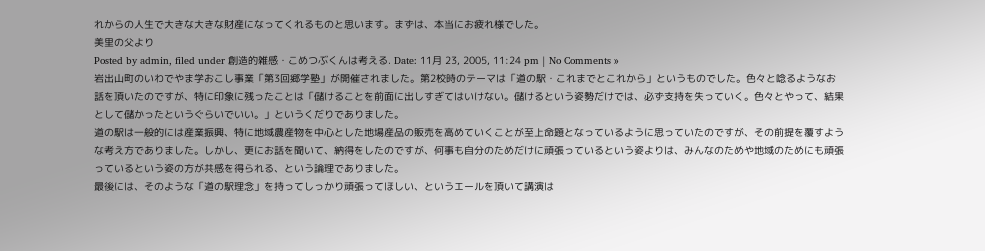れからの人生で大きな大きな財産になってくれるものと思います。まずは、本当にお疲れ様でした。
美里の父より
Posted by admin, filed under 創造的雑感・こめつぶくんは考える. Date: 11月 23, 2005, 11:24 pm | No Comments »
岩出山町のいわでやま学おこし事業「第3回郷学塾」が開催されました。第2校時のテーマは「道の駅・これまでとこれから」というものでした。色々と唸るようなお話を頂いたのですが、特に印象に残ったことは「儲けることを前面に出しすぎてはいけない。儲けるという姿勢だけでは、必ず支持を失っていく。色々とやって、結果として儲かったというぐらいでいい。」というくだりでありました。
道の駅は一般的には産業振興、特に地域農産物を中心とした地場産品の販売を高めていくことが至上命題となっているように思っていたのですが、その前提を覆すような考え方でありました。しかし、更にお話を聞いて、納得をしたのですが、何事も自分のためだけに頑張っているという姿よりは、みんなのためや地域のためにも頑張っているという姿の方が共感を得られる、という論理でありました。
最後には、そのような「道の駅理念」を持ってしっかり頑張ってほしい、というエールを頂いて講演は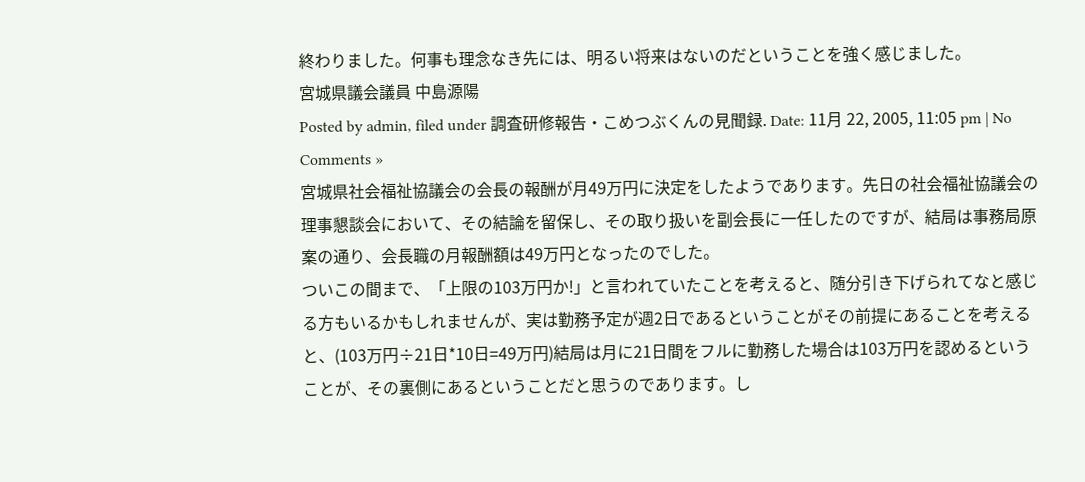終わりました。何事も理念なき先には、明るい将来はないのだということを強く感じました。
宮城県議会議員 中島源陽
Posted by admin, filed under 調査研修報告・こめつぶくんの見聞録. Date: 11月 22, 2005, 11:05 pm | No Comments »
宮城県社会福祉協議会の会長の報酬が月49万円に決定をしたようであります。先日の社会福祉協議会の理事懇談会において、その結論を留保し、その取り扱いを副会長に一任したのですが、結局は事務局原案の通り、会長職の月報酬額は49万円となったのでした。
ついこの間まで、「上限の103万円か!」と言われていたことを考えると、随分引き下げられてなと感じる方もいるかもしれませんが、実は勤務予定が週2日であるということがその前提にあることを考えると、(103万円÷21日*10日=49万円)結局は月に21日間をフルに勤務した場合は103万円を認めるということが、その裏側にあるということだと思うのであります。し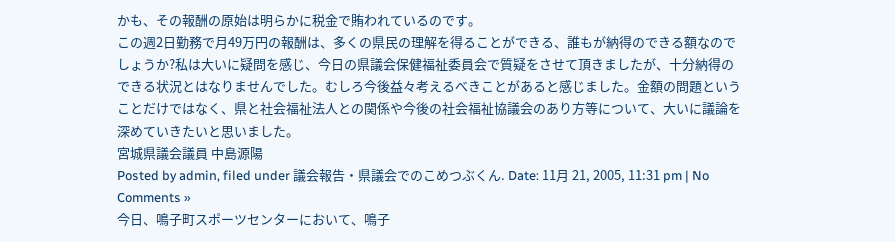かも、その報酬の原始は明らかに税金で賄われているのです。
この週2日勤務で月49万円の報酬は、多くの県民の理解を得ることができる、誰もが納得のできる額なのでしょうか?私は大いに疑問を感じ、今日の県議会保健福祉委員会で質疑をさせて頂きましたが、十分納得のできる状況とはなりませんでした。むしろ今後益々考えるべきことがあると感じました。金額の問題ということだけではなく、県と社会福祉法人との関係や今後の社会福祉協議会のあり方等について、大いに議論を深めていきたいと思いました。
宮城県議会議員 中島源陽
Posted by admin, filed under 議会報告・県議会でのこめつぶくん. Date: 11月 21, 2005, 11:31 pm | No Comments »
今日、鳴子町スポーツセンターにおいて、鳴子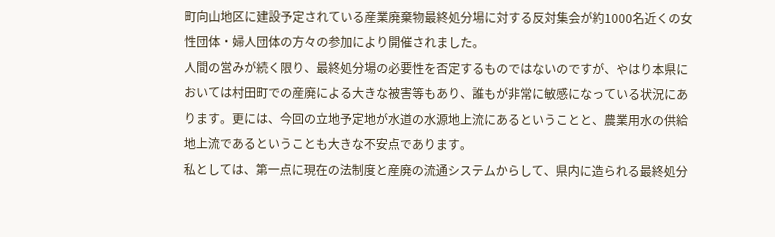町向山地区に建設予定されている産業廃棄物最終処分場に対する反対集会が約1000名近くの女性団体・婦人団体の方々の参加により開催されました。
人間の営みが続く限り、最終処分場の必要性を否定するものではないのですが、やはり本県においては村田町での産廃による大きな被害等もあり、誰もが非常に敏感になっている状況にあります。更には、今回の立地予定地が水道の水源地上流にあるということと、農業用水の供給地上流であるということも大きな不安点であります。
私としては、第一点に現在の法制度と産廃の流通システムからして、県内に造られる最終処分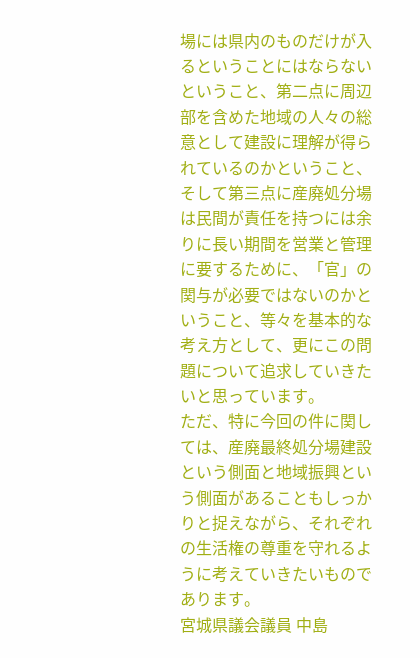場には県内のものだけが入るということにはならないということ、第二点に周辺部を含めた地域の人々の総意として建設に理解が得られているのかということ、そして第三点に産廃処分場は民間が責任を持つには余りに長い期間を営業と管理に要するために、「官」の関与が必要ではないのかということ、等々を基本的な考え方として、更にこの問題について追求していきたいと思っています。
ただ、特に今回の件に関しては、産廃最終処分場建設という側面と地域振興という側面があることもしっかりと捉えながら、それぞれの生活権の尊重を守れるように考えていきたいものであります。
宮城県議会議員 中島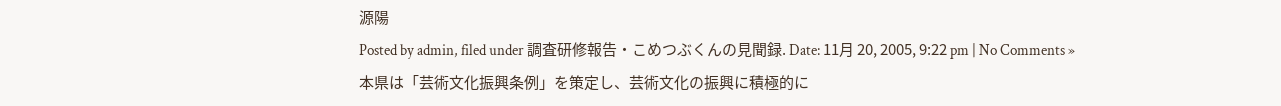源陽
Posted by admin, filed under 調査研修報告・こめつぶくんの見聞録. Date: 11月 20, 2005, 9:22 pm | No Comments »
本県は「芸術文化振興条例」を策定し、芸術文化の振興に積極的に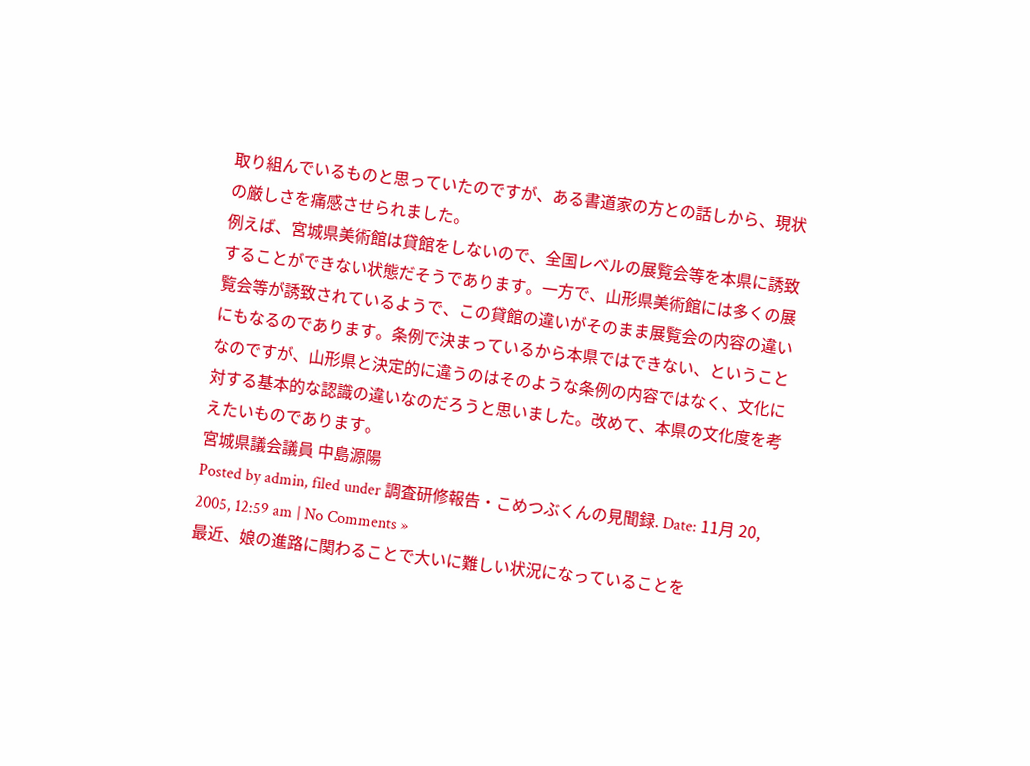取り組んでいるものと思っていたのですが、ある書道家の方との話しから、現状の厳しさを痛感させられました。
例えば、宮城県美術館は貸館をしないので、全国レベルの展覧会等を本県に誘致することができない状態だそうであります。一方で、山形県美術館には多くの展覧会等が誘致されているようで、この貸館の違いがそのまま展覧会の内容の違いにもなるのであります。条例で決まっているから本県ではできない、ということなのですが、山形県と決定的に違うのはそのような条例の内容ではなく、文化に対する基本的な認識の違いなのだろうと思いました。改めて、本県の文化度を考えたいものであります。
宮城県議会議員 中島源陽
Posted by admin, filed under 調査研修報告・こめつぶくんの見聞録. Date: 11月 20, 2005, 12:59 am | No Comments »
最近、娘の進路に関わることで大いに難しい状況になっていることを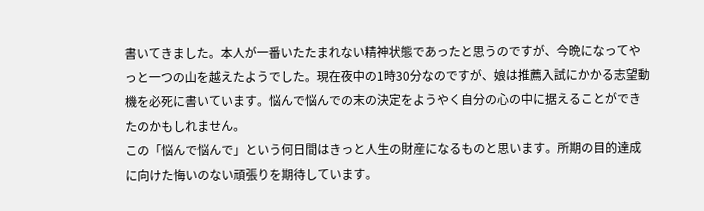書いてきました。本人が一番いたたまれない精神状態であったと思うのですが、今晩になってやっと一つの山を越えたようでした。現在夜中の1時30分なのですが、娘は推薦入試にかかる志望動機を必死に書いています。悩んで悩んでの末の決定をようやく自分の心の中に据えることができたのかもしれません。
この「悩んで悩んで」という何日間はきっと人生の財産になるものと思います。所期の目的達成に向けた悔いのない頑張りを期待しています。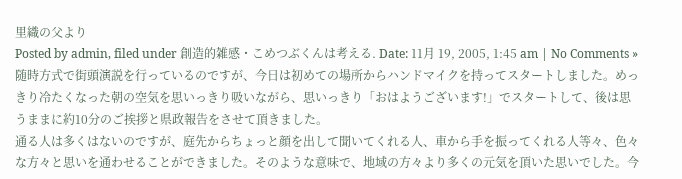里織の父より
Posted by admin, filed under 創造的雑感・こめつぶくんは考える. Date: 11月 19, 2005, 1:45 am | No Comments »
随時方式で街頭演説を行っているのですが、今日は初めての場所からハンドマイクを持ってスタートしました。めっきり冷たくなった朝の空気を思いっきり吸いながら、思いっきり「おはようございます!」でスタートして、後は思うままに約10分のご挨拶と県政報告をさせて頂きました。
通る人は多くはないのですが、庭先からちょっと顔を出して聞いてくれる人、車から手を振ってくれる人等々、色々な方々と思いを通わせることができました。そのような意味で、地域の方々より多くの元気を頂いた思いでした。今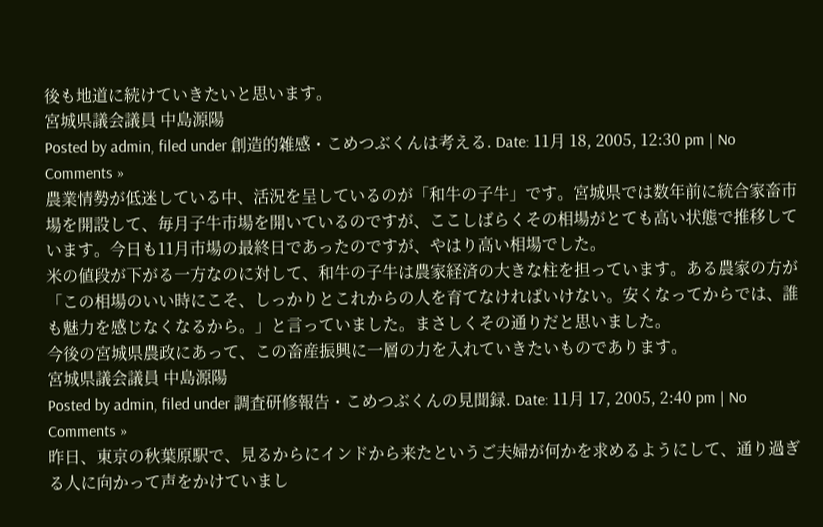後も地道に続けていきたいと思います。
宮城県議会議員 中島源陽
Posted by admin, filed under 創造的雑感・こめつぶくんは考える. Date: 11月 18, 2005, 12:30 pm | No Comments »
農業情勢が低迷している中、活況を呈しているのが「和牛の子牛」です。宮城県では数年前に統合家畜市場を開設して、毎月子牛市場を開いているのですが、ここしばらくその相場がとても高い状態で推移しています。今日も11月市場の最終日であったのですが、やはり高い相場でした。
米の値段が下がる一方なのに対して、和牛の子牛は農家経済の大きな柱を担っています。ある農家の方が「この相場のいい時にこそ、しっかりとこれからの人を育てなければいけない。安くなってからでは、誰も魅力を感じなくなるから。」と言っていました。まさしくその通りだと思いました。
今後の宮城県農政にあって、この畜産振興に一層の力を入れていきたいものであります。
宮城県議会議員 中島源陽
Posted by admin, filed under 調査研修報告・こめつぶくんの見聞録. Date: 11月 17, 2005, 2:40 pm | No Comments »
昨日、東京の秋葉原駅で、見るからにインドから来たというご夫婦が何かを求めるようにして、通り過ぎる人に向かって声をかけていまし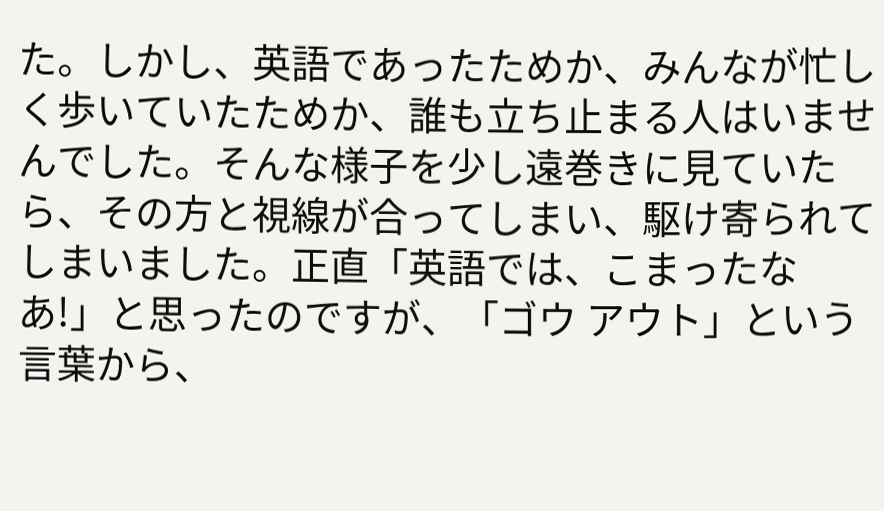た。しかし、英語であったためか、みんなが忙しく歩いていたためか、誰も立ち止まる人はいませんでした。そんな様子を少し遠巻きに見ていたら、その方と視線が合ってしまい、駆け寄られてしまいました。正直「英語では、こまったなあ!」と思ったのですが、「ゴウ アウト」という言葉から、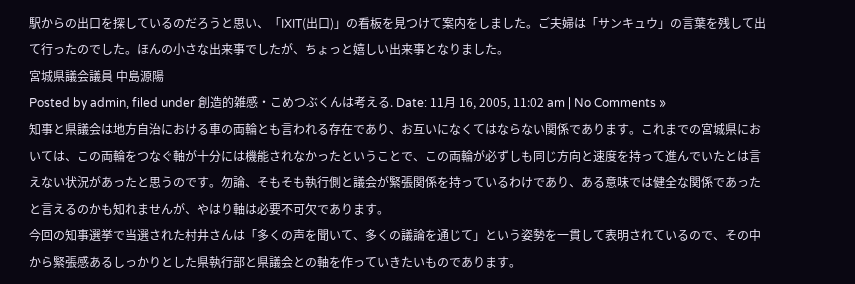駅からの出口を探しているのだろうと思い、「IXIT(出口)」の看板を見つけて案内をしました。ご夫婦は「サンキュウ」の言葉を残して出て行ったのでした。ほんの小さな出来事でしたが、ちょっと嬉しい出来事となりました。
宮城県議会議員 中島源陽
Posted by admin, filed under 創造的雑感・こめつぶくんは考える. Date: 11月 16, 2005, 11:02 am | No Comments »
知事と県議会は地方自治における車の両輪とも言われる存在であり、お互いになくてはならない関係であります。これまでの宮城県においては、この両輪をつなぐ軸が十分には機能されなかったということで、この両輪が必ずしも同じ方向と速度を持って進んでいたとは言えない状況があったと思うのです。勿論、そもそも執行側と議会が緊張関係を持っているわけであり、ある意味では健全な関係であったと言えるのかも知れませんが、やはり軸は必要不可欠であります。
今回の知事選挙で当選された村井さんは「多くの声を聞いて、多くの議論を通じて」という姿勢を一貫して表明されているので、その中から緊張感あるしっかりとした県執行部と県議会との軸を作っていきたいものであります。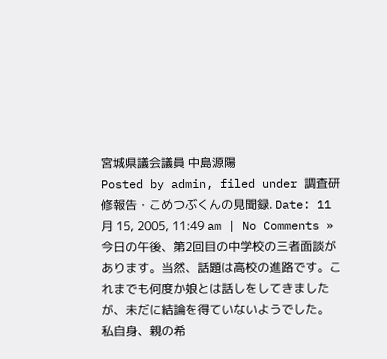宮城県議会議員 中島源陽
Posted by admin, filed under 調査研修報告・こめつぶくんの見聞録. Date: 11月 15, 2005, 11:49 am | No Comments »
今日の午後、第2回目の中学校の三者面談があります。当然、話題は高校の進路です。これまでも何度か娘とは話しをしてきましたが、未だに結論を得ていないようでした。
私自身、親の希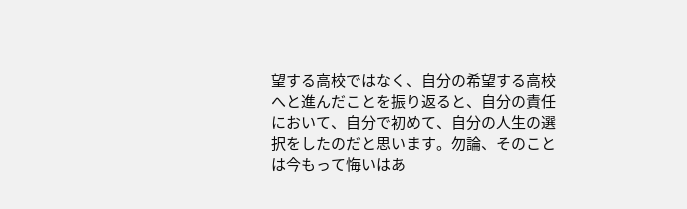望する高校ではなく、自分の希望する高校へと進んだことを振り返ると、自分の責任において、自分で初めて、自分の人生の選択をしたのだと思います。勿論、そのことは今もって悔いはあ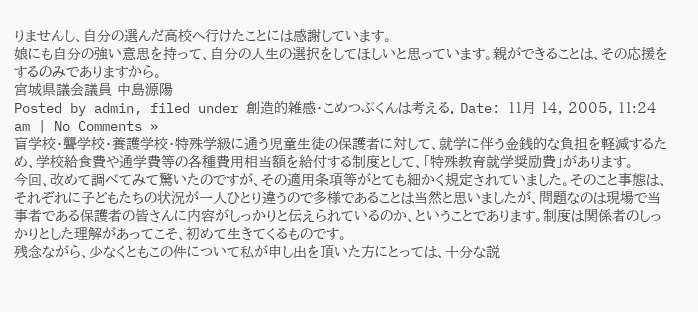りませんし、自分の選んだ高校へ行けたことには感謝しています。
娘にも自分の強い意思を持って、自分の人生の選択をしてほしいと思っています。親ができることは、その応援をするのみでありますから。
宮城県議会議員 中島源陽
Posted by admin, filed under 創造的雑感・こめつぶくんは考える. Date: 11月 14, 2005, 11:24 am | No Comments »
盲学校・聾学校・養護学校・特殊学級に通う児童生徒の保護者に対して、就学に伴う金銭的な負担を軽減するため、学校給食費や通学費等の各種費用相当額を給付する制度として、「特殊教育就学奨励費」があります。
今回、改めて調べてみて驚いたのですが、その適用条項等がとても細かく規定されていました。そのこと事態は、それぞれに子どもたちの状況が一人ひとり違うので多様であることは当然と思いましたが、問題なのは現場で当事者である保護者の皆さんに内容がしっかりと伝えられているのか、ということであります。制度は関係者のしっかりとした理解があってこそ、初めて生きてくるものです。
残念ながら、少なくともこの件について私が申し出を頂いた方にとっては、十分な説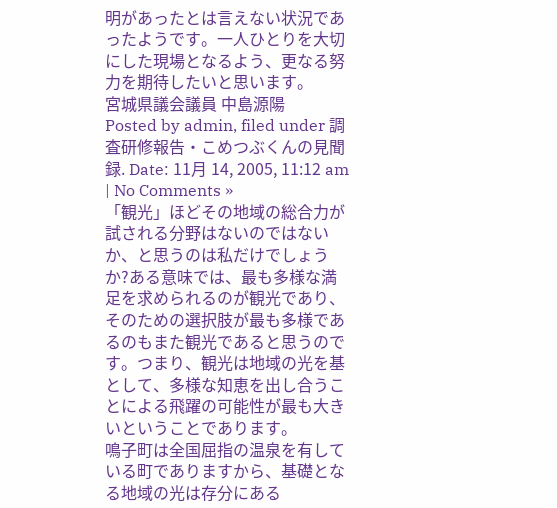明があったとは言えない状況であったようです。一人ひとりを大切にした現場となるよう、更なる努力を期待したいと思います。
宮城県議会議員 中島源陽
Posted by admin, filed under 調査研修報告・こめつぶくんの見聞録. Date: 11月 14, 2005, 11:12 am | No Comments »
「観光」ほどその地域の総合力が試される分野はないのではないか、と思うのは私だけでしょうか?ある意味では、最も多様な満足を求められるのが観光であり、そのための選択肢が最も多様であるのもまた観光であると思うのです。つまり、観光は地域の光を基として、多様な知恵を出し合うことによる飛躍の可能性が最も大きいということであります。
鳴子町は全国屈指の温泉を有している町でありますから、基礎となる地域の光は存分にある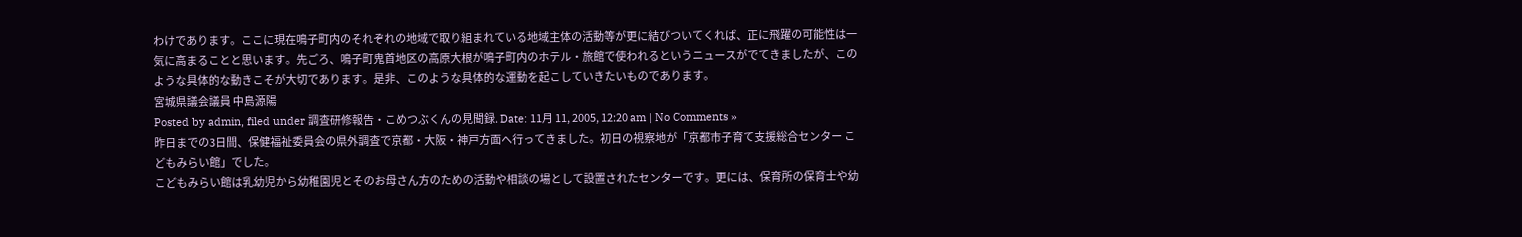わけであります。ここに現在鳴子町内のそれぞれの地域で取り組まれている地域主体の活動等が更に結びついてくれば、正に飛躍の可能性は一気に高まることと思います。先ごろ、鳴子町鬼首地区の高原大根が鳴子町内のホテル・旅館で使われるというニュースがでてきましたが、このような具体的な動きこそが大切であります。是非、このような具体的な運動を起こしていきたいものであります。
宮城県議会議員 中島源陽
Posted by admin, filed under 調査研修報告・こめつぶくんの見聞録. Date: 11月 11, 2005, 12:20 am | No Comments »
昨日までの3日間、保健福祉委員会の県外調査で京都・大阪・神戸方面へ行ってきました。初日の視察地が「京都市子育て支援総合センター こどもみらい館」でした。
こどもみらい館は乳幼児から幼稚園児とそのお母さん方のための活動や相談の場として設置されたセンターです。更には、保育所の保育士や幼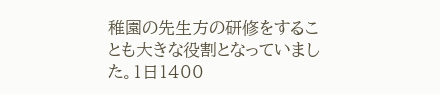稚園の先生方の研修をすることも大きな役割となっていました。1日1400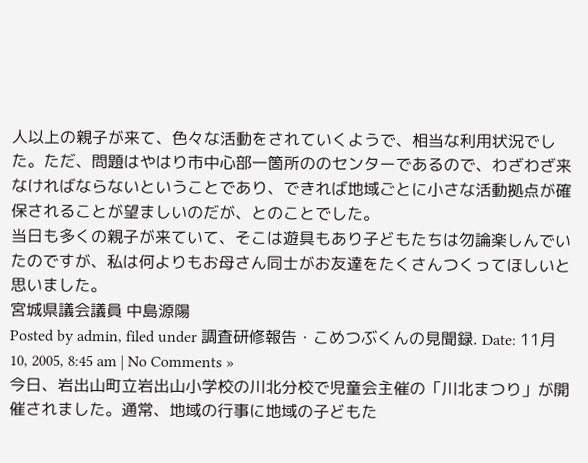人以上の親子が来て、色々な活動をされていくようで、相当な利用状況でした。ただ、問題はやはり市中心部一箇所ののセンターであるので、わざわざ来なければならないということであり、できれば地域ごとに小さな活動拠点が確保されることが望ましいのだが、とのことでした。
当日も多くの親子が来ていて、そこは遊具もあり子どもたちは勿論楽しんでいたのですが、私は何よりもお母さん同士がお友達をたくさんつくってほしいと思いました。
宮城県議会議員 中島源陽
Posted by admin, filed under 調査研修報告・こめつぶくんの見聞録. Date: 11月 10, 2005, 8:45 am | No Comments »
今日、岩出山町立岩出山小学校の川北分校で児童会主催の「川北まつり」が開催されました。通常、地域の行事に地域の子どもた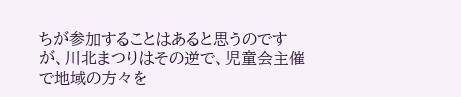ちが参加することはあると思うのですが、川北まつりはその逆で、児童会主催で地域の方々を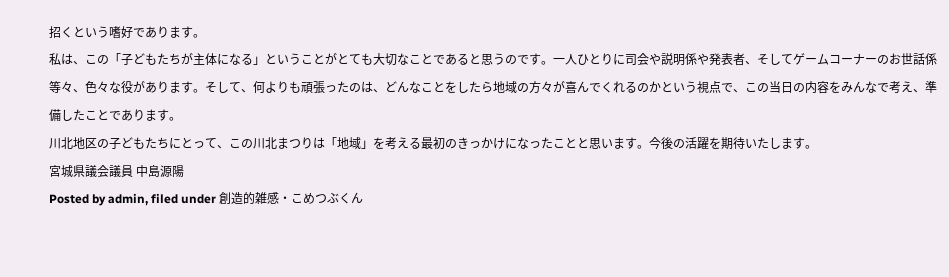招くという嗜好であります。
私は、この「子どもたちが主体になる」ということがとても大切なことであると思うのです。一人ひとりに司会や説明係や発表者、そしてゲームコーナーのお世話係等々、色々な役があります。そして、何よりも頑張ったのは、どんなことをしたら地域の方々が喜んでくれるのかという視点で、この当日の内容をみんなで考え、準備したことであります。
川北地区の子どもたちにとって、この川北まつりは「地域」を考える最初のきっかけになったことと思います。今後の活躍を期待いたします。
宮城県議会議員 中島源陽
Posted by admin, filed under 創造的雑感・こめつぶくん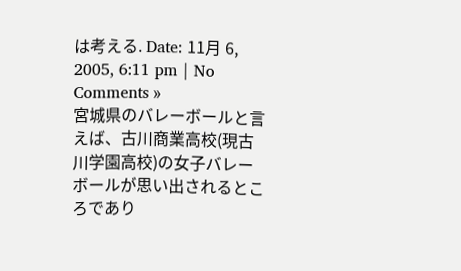は考える. Date: 11月 6, 2005, 6:11 pm | No Comments »
宮城県のバレーボールと言えば、古川商業高校(現古川学園高校)の女子バレーボールが思い出されるところであり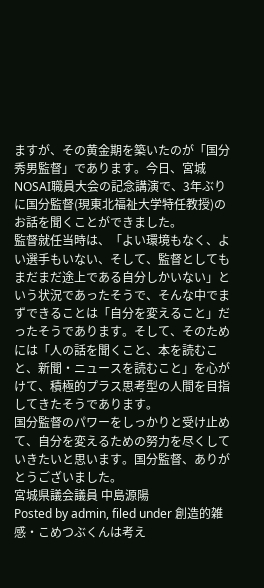ますが、その黄金期を築いたのが「国分秀男監督」であります。今日、宮城NOSAI職員大会の記念講演で、3年ぶりに国分監督(現東北福祉大学特任教授)のお話を聞くことができました。
監督就任当時は、「よい環境もなく、よい選手もいない、そして、監督としてもまだまだ途上である自分しかいない」という状況であったそうで、そんな中でまずできることは「自分を変えること」だったそうであります。そして、そのためには「人の話を聞くこと、本を読むこと、新聞・ニュースを読むこと」を心がけて、積極的プラス思考型の人間を目指してきたそうであります。
国分監督のパワーをしっかりと受け止めて、自分を変えるための努力を尽くしていきたいと思います。国分監督、ありがとうございました。
宮城県議会議員 中島源陽
Posted by admin, filed under 創造的雑感・こめつぶくんは考え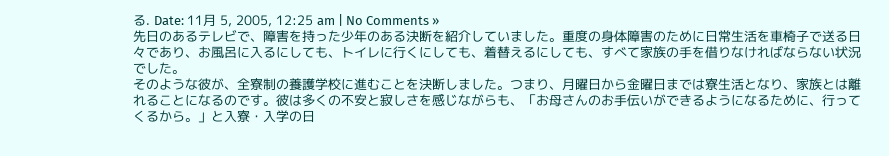る. Date: 11月 5, 2005, 12:25 am | No Comments »
先日のあるテレビで、障害を持った少年のある決断を紹介していました。重度の身体障害のために日常生活を車椅子で送る日々であり、お風呂に入るにしても、トイレに行くにしても、着替えるにしても、すべて家族の手を借りなければならない状況でした。
そのような彼が、全寮制の養護学校に進むことを決断しました。つまり、月曜日から金曜日までは寮生活となり、家族とは離れることになるのです。彼は多くの不安と寂しさを感じながらも、「お母さんのお手伝いができるようになるために、行ってくるから。」と入寮・入学の日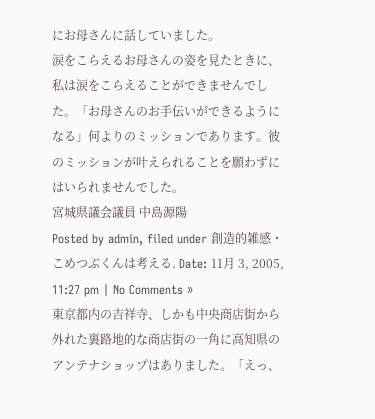にお母さんに話していました。
涙をこらえるお母さんの姿を見たときに、私は涙をこらえることができませんでした。「お母さんのお手伝いができるようになる」何よりのミッションであります。彼のミッションが叶えられることを願わずにはいられませんでした。
宮城県議会議員 中島源陽
Posted by admin, filed under 創造的雑感・こめつぶくんは考える. Date: 11月 3, 2005, 11:27 pm | No Comments »
東京都内の吉祥寺、しかも中央商店街から外れた裏路地的な商店街の一角に高知県のアンテナショップはありました。「えっ、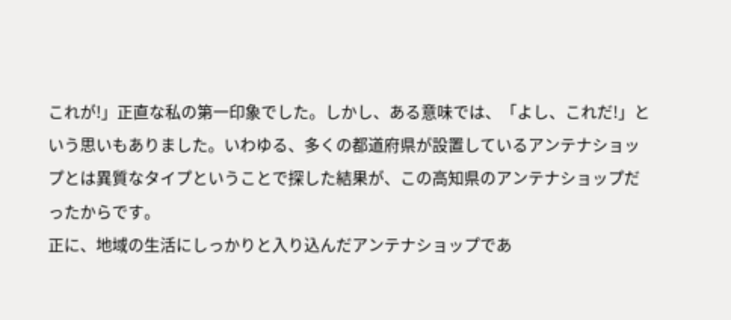これが!」正直な私の第一印象でした。しかし、ある意味では、「よし、これだ!」という思いもありました。いわゆる、多くの都道府県が設置しているアンテナショップとは異質なタイプということで探した結果が、この高知県のアンテナショップだったからです。
正に、地域の生活にしっかりと入り込んだアンテナショップであ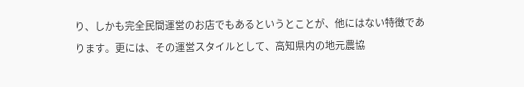り、しかも完全民間運営のお店でもあるというとことが、他にはない特徴であります。更には、その運営スタイルとして、高知県内の地元農協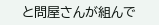と問屋さんが組んで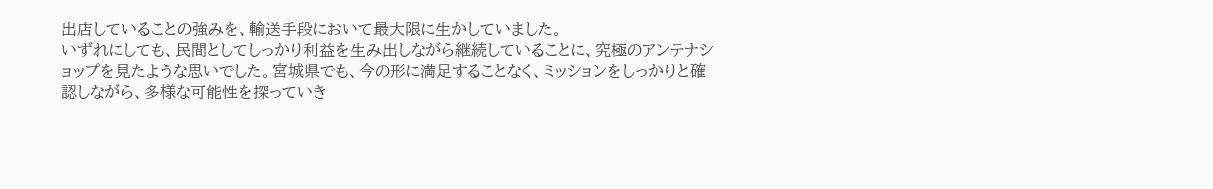出店していることの強みを、輸送手段において最大限に生かしていました。
いずれにしても、民間としてしっかり利益を生み出しながら継続していることに、究極のアンテナショップを見たような思いでした。宮城県でも、今の形に満足することなく、ミッションをしっかりと確認しながら、多様な可能性を探っていき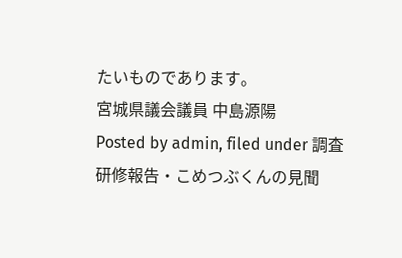たいものであります。
宮城県議会議員 中島源陽
Posted by admin, filed under 調査研修報告・こめつぶくんの見聞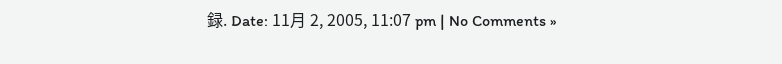録. Date: 11月 2, 2005, 11:07 pm | No Comments »